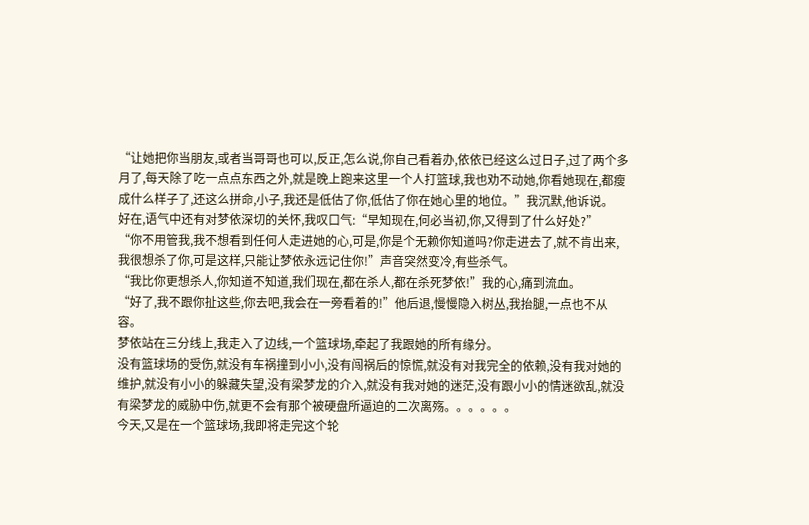“让她把你当朋友,或者当哥哥也可以,反正,怎么说,你自己看着办,依依已经这么过日子,过了两个多月了,每天除了吃一点点东西之外,就是晚上跑来这里一个人打篮球,我也劝不动她,你看她现在,都瘦成什么样子了,还这么拼命,小子,我还是低估了你,低估了你在她心里的地位。”我沉默,他诉说。
好在,语气中还有对梦依深切的关怀,我叹口气:“早知现在,何必当初,你,又得到了什么好处?”
“你不用管我,我不想看到任何人走进她的心,可是,你是个无赖你知道吗?你走进去了,就不肯出来,我很想杀了你,可是这样,只能让梦依永远记住你!”声音突然变冷,有些杀气。
“我比你更想杀人,你知道不知道,我们现在,都在杀人,都在杀死梦依!”我的心,痛到流血。
“好了,我不跟你扯这些,你去吧,我会在一旁看着的!”他后退,慢慢隐入树丛,我抬腿,一点也不从容。
梦依站在三分线上,我走入了边线,一个篮球场,牵起了我跟她的所有缘分。
没有篮球场的受伤,就没有车祸撞到小小,没有闯祸后的惊慌,就没有对我完全的依赖,没有我对她的维护,就没有小小的躲藏失望,没有梁梦龙的介入,就没有我对她的迷茫,没有跟小小的情迷欲乱,就没有梁梦龙的威胁中伤,就更不会有那个被硬盘所逼迫的二次离殇。。。。。。
今天,又是在一个篮球场,我即将走完这个轮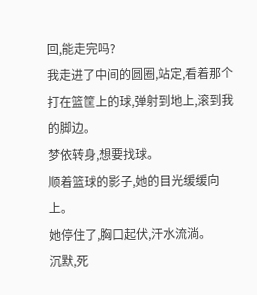回,能走完吗?
我走进了中间的圆圈,站定,看着那个打在篮筐上的球,弹射到地上,滚到我的脚边。
梦依转身,想要找球。
顺着篮球的影子,她的目光缓缓向上。
她停住了,胸口起伏,汗水流淌。
沉默,死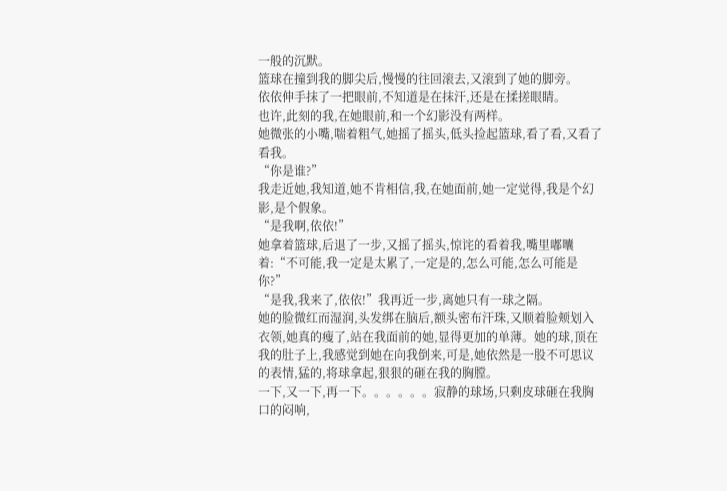一般的沉默。
篮球在撞到我的脚尖后,慢慢的往回滚去,又滚到了她的脚旁。
依依伸手抹了一把眼前,不知道是在抹汗,还是在揉搓眼睛。
也许,此刻的我,在她眼前,和一个幻影没有两样。
她微张的小嘴,喘着粗气,她摇了摇头,低头捡起篮球,看了看,又看了看我。
“你是谁?”
我走近她,我知道,她不肯相信,我,在她面前,她一定觉得,我是个幻影,是个假象。
“是我啊,依依!”
她拿着篮球,后退了一步,又摇了摇头,惊诧的看着我,嘴里嘟囔着:“不可能,我一定是太累了,一定是的,怎么可能,怎么可能是你?”
“是我,我来了,依依!”我再近一步,离她只有一球之隔。
她的脸微红而湿润,头发绑在脑后,额头密布汗珠,又顺着脸颊划入衣领,她真的瘦了,站在我面前的她,显得更加的单薄。她的球,顶在我的肚子上,我感觉到她在向我倒来,可是,她依然是一股不可思议的表情,猛的,将球拿起,狠狠的砸在我的胸膛。
一下,又一下,再一下。。。。。。寂静的球场,只剩皮球砸在我胸口的闷响,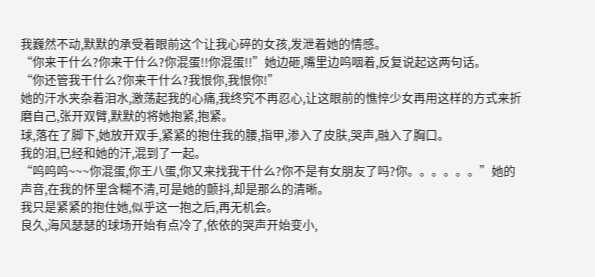我巍然不动,默默的承受着眼前这个让我心碎的女孩,发泄着她的情感。
“你来干什么?你来干什么?你混蛋!!你混蛋!!”她边砸,嘴里边呜咽着,反复说起这两句话。
“你还管我干什么?你来干什么?我恨你,我恨你!”
她的汗水夹杂着泪水,激荡起我的心痛,我终究不再忍心,让这眼前的憔悴少女再用这样的方式来折磨自己,张开双臂,默默的将她抱紧,抱紧。
球,落在了脚下,她放开双手,紧紧的抱住我的腰,指甲,渗入了皮肤,哭声,融入了胸口。
我的泪,已经和她的汗,混到了一起。
“呜呜呜~~~你混蛋,你王八蛋,你又来找我干什么?你不是有女朋友了吗?你。。。。。。”她的声音,在我的怀里含糊不清,可是她的颤抖,却是那么的清晰。
我只是紧紧的抱住她,似乎这一抱之后,再无机会。
良久,海风瑟瑟的球场开始有点冷了,依依的哭声开始变小,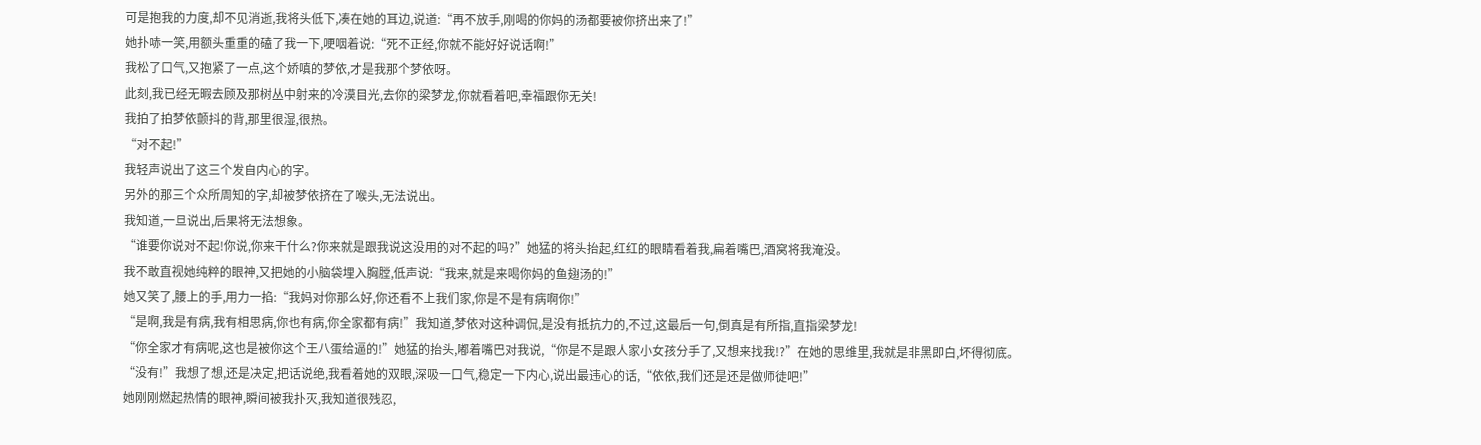可是抱我的力度,却不见消逝,我将头低下,凑在她的耳边,说道:“再不放手,刚喝的你妈的汤都要被你挤出来了!”
她扑哧一笑,用额头重重的磕了我一下,哽咽着说:“死不正经,你就不能好好说话啊!”
我松了口气,又抱紧了一点,这个娇嗔的梦依,才是我那个梦依呀。
此刻,我已经无暇去顾及那树丛中射来的冷漠目光,去你的梁梦龙,你就看着吧,幸福跟你无关!
我拍了拍梦依颤抖的背,那里很湿,很热。
“对不起!”
我轻声说出了这三个发自内心的字。
另外的那三个众所周知的字,却被梦依挤在了喉头,无法说出。
我知道,一旦说出,后果将无法想象。
“谁要你说对不起!你说,你来干什么?你来就是跟我说这没用的对不起的吗?”她猛的将头抬起,红红的眼睛看着我,扁着嘴巴,酒窝将我淹没。
我不敢直视她纯粹的眼神,又把她的小脑袋埋入胸膛,低声说:“我来,就是来喝你妈的鱼翅汤的!”
她又笑了,腰上的手,用力一掐:“我妈对你那么好,你还看不上我们家,你是不是有病啊你!”
“是啊,我是有病,我有相思病,你也有病,你全家都有病!”我知道,梦依对这种调侃,是没有抵抗力的,不过,这最后一句,倒真是有所指,直指梁梦龙!
“你全家才有病呢,这也是被你这个王八蛋给逼的!”她猛的抬头,嘟着嘴巴对我说,“你是不是跟人家小女孩分手了,又想来找我!?”在她的思维里,我就是非黑即白,坏得彻底。
“没有!”我想了想,还是决定,把话说绝,我看着她的双眼,深吸一口气,稳定一下内心,说出最违心的话,“依依,我们还是还是做师徒吧!”
她刚刚燃起热情的眼神,瞬间被我扑灭,我知道很残忍,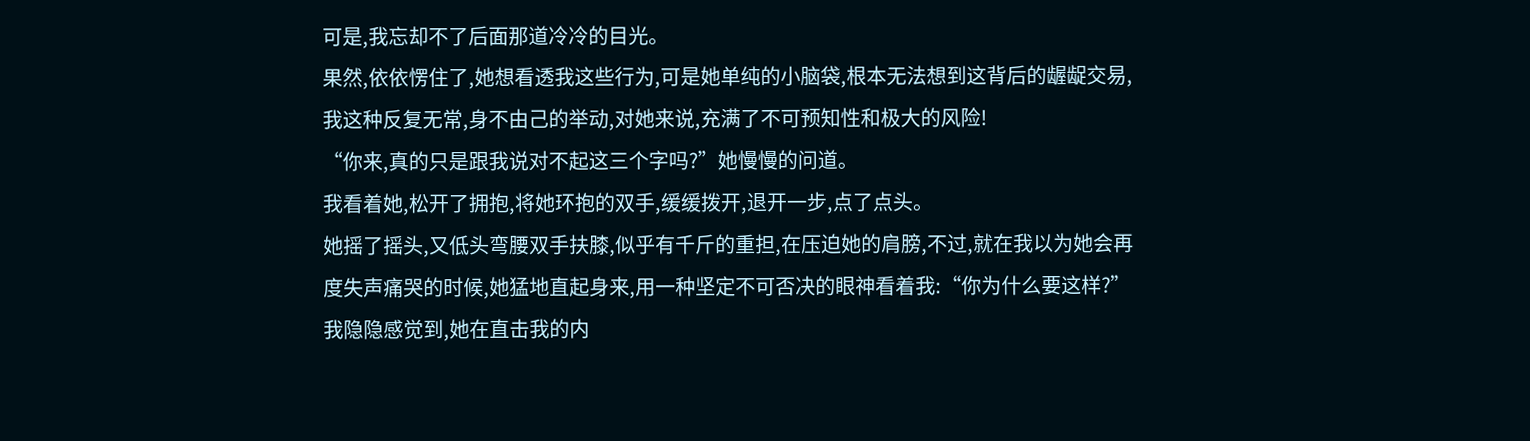可是,我忘却不了后面那道冷冷的目光。
果然,依依愣住了,她想看透我这些行为,可是她单纯的小脑袋,根本无法想到这背后的龌龊交易,我这种反复无常,身不由己的举动,对她来说,充满了不可预知性和极大的风险!
“你来,真的只是跟我说对不起这三个字吗?”她慢慢的问道。
我看着她,松开了拥抱,将她环抱的双手,缓缓拨开,退开一步,点了点头。
她摇了摇头,又低头弯腰双手扶膝,似乎有千斤的重担,在压迫她的肩膀,不过,就在我以为她会再度失声痛哭的时候,她猛地直起身来,用一种坚定不可否决的眼神看着我:“你为什么要这样?”
我隐隐感觉到,她在直击我的内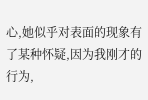心,她似乎对表面的现象有了某种怀疑,因为我刚才的行为,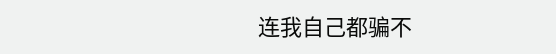连我自己都骗不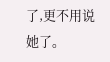了,更不用说她了。